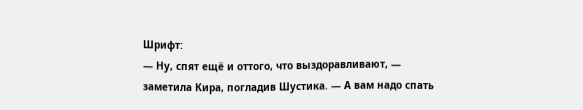Шрифт:
— Ну, спят ещё и оттого, что выздоравливают, — заметила Кира, погладив Шустика. — А вам надо спать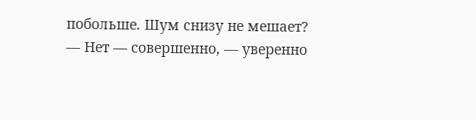побольше. Шум снизу не мешает?
— Нет — совершенно, — уверенно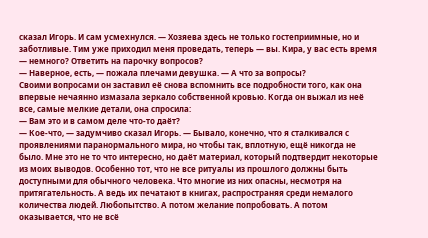сказал Игорь. И сам усмехнулся. — Хозяева здесь не только гостеприимные, но и заботливые. Тим уже приходил меня проведать, теперь — вы. Кира, у вас есть время — немного? Ответить на парочку вопросов?
— Наверное, есть, — пожала плечами девушка. — А что за вопросы?
Своими вопросами он заставил её снова вспомнить все подробности того, как она впервые нечаянно измазала зеркало собственной кровью. Когда он выжал из неё все, самые мелкие детали, она спросила:
— Вам это и в самом деле что-то даёт?
— Кое-что, — задумчиво сказал Игорь. — Бывало, конечно, что я сталкивался с проявлениями паранормального мира, но чтобы так, вплотную, ещё никогда не было. Мне это не то что интересно, но даёт материал, который подтвердит некоторые из моих выводов. Особенно тот, что не все ритуалы из прошлого должны быть доступными для обычного человека. Что многие из них опасны, несмотря на притягательность. А ведь их печатают в книгах, распространяя среди немалого количества людей. Любопытство. А потом желание попробовать. А потом оказывается, что не всё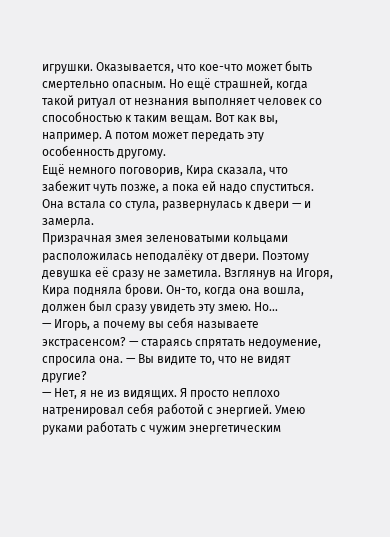игрушки. Оказывается, что кое-что может быть смертельно опасным. Но ещё страшней, когда такой ритуал от незнания выполняет человек со способностью к таким вещам. Вот как вы, например. А потом может передать эту особенность другому.
Ещё немного поговорив, Кира сказала, что забежит чуть позже, а пока ей надо спуститься. Она встала со стула, развернулась к двери — и замерла.
Призрачная змея зеленоватыми кольцами расположилась неподалёку от двери. Поэтому девушка её сразу не заметила. Взглянув на Игоря, Кира подняла брови. Он-то, когда она вошла, должен был сразу увидеть эту змею. Но…
— Игорь, а почему вы себя называете экстрасенсом? — стараясь спрятать недоумение, спросила она. — Вы видите то, что не видят другие?
— Нет, я не из видящих. Я просто неплохо натренировал себя работой с энергией. Умею руками работать с чужим энергетическим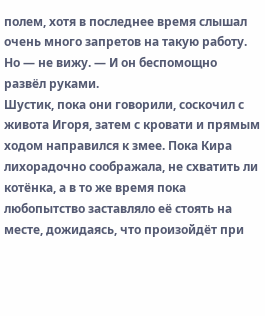полем, хотя в последнее время слышал очень много запретов на такую работу. Но — не вижу. — И он беспомощно развёл руками.
Шустик, пока они говорили, соскочил с живота Игоря, затем с кровати и прямым ходом направился к змее. Пока Кира лихорадочно соображала, не схватить ли котёнка, а в то же время пока любопытство заставляло её стоять на месте, дожидаясь, что произойдёт при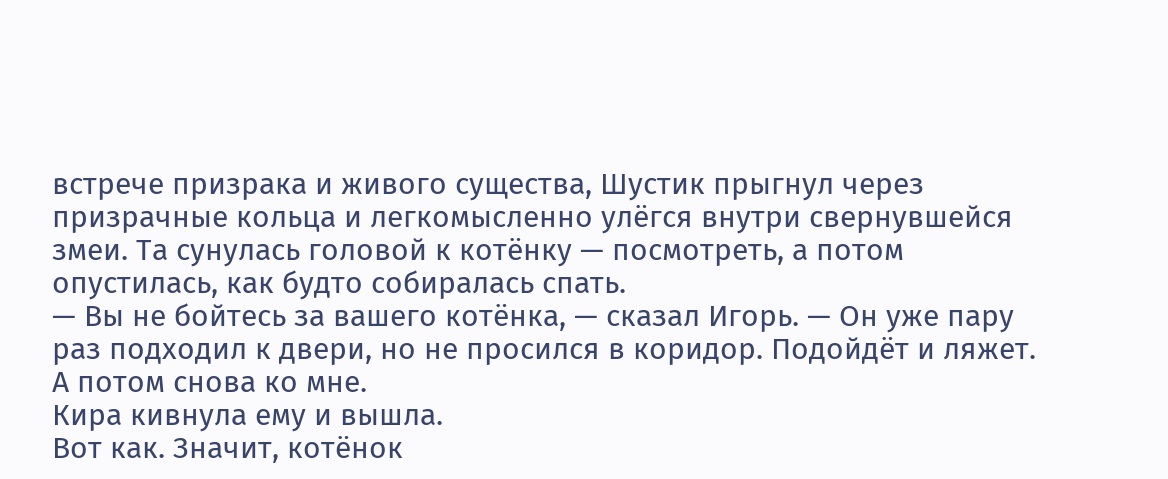встрече призрака и живого существа, Шустик прыгнул через призрачные кольца и легкомысленно улёгся внутри свернувшейся змеи. Та сунулась головой к котёнку — посмотреть, а потом опустилась, как будто собиралась спать.
— Вы не бойтесь за вашего котёнка, — сказал Игорь. — Он уже пару раз подходил к двери, но не просился в коридор. Подойдёт и ляжет. А потом снова ко мне.
Кира кивнула ему и вышла.
Вот как. Значит, котёнок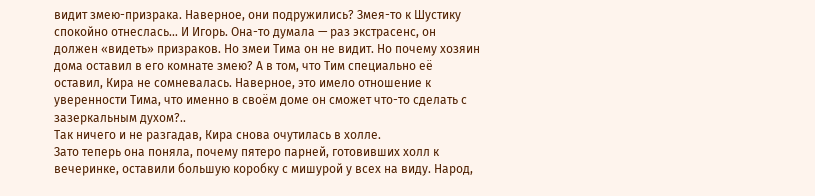видит змею-призрака. Наверное, они подружились? Змея-то к Шустику спокойно отнеслась… И Игорь. Она-то думала — раз экстрасенс, он должен «видеть» призраков. Но змеи Тима он не видит. Но почему хозяин дома оставил в его комнате змею? А в том, что Тим специально её оставил, Кира не сомневалась. Наверное, это имело отношение к уверенности Тима, что именно в своём доме он сможет что-то сделать с зазеркальным духом?..
Так ничего и не разгадав, Кира снова очутилась в холле.
Зато теперь она поняла, почему пятеро парней, готовивших холл к вечеринке, оставили большую коробку с мишурой у всех на виду. Народ,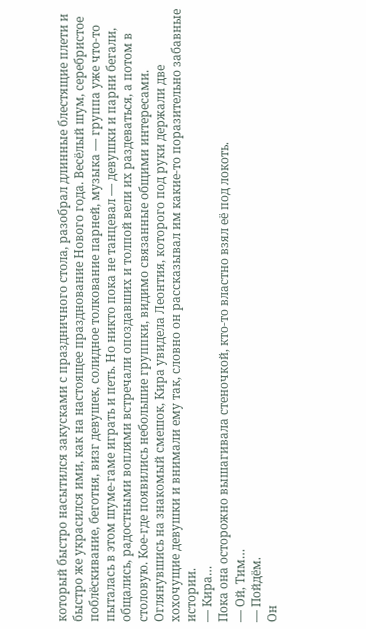который быстро насытился закусками с праздничного стола, разобрал длинные блестящие плети и быстро же украсился ими, как на настоящее празднование Нового года. Весёлый шум, серебристое поблёскивание, беготня, визг девушек, солидное толкование парней, музыка — группа уже что-то пыталась в этом шуме-гаме играть и петь. Но никто пока не танцевал — девушки и парни бегали, общались, радостными воплями встречали опоздавших и толпой вели их раздеваться, а потом в столовую. Кое-где появились небольшие группки, видимо связанные общими интересами. Оглянувшись на знакомый смешок, Кира увидела Леонтия, которого под руки держали две хохочущие девушки и внимали ему так, словно он рассказывал им какие-то поразительно забавные истории.
— Кира…
Пока она осторожно вышагивала стеночкой, кто-то властно взял её под локоть.
— Ой, Тим…
— Пойдём.
Он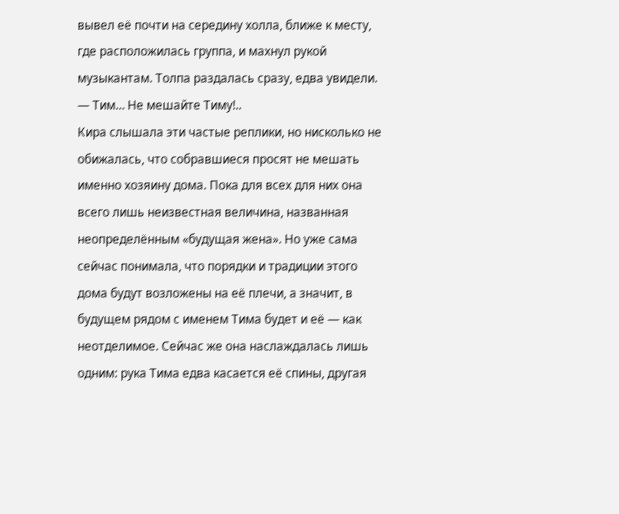вывел её почти на середину холла, ближе к месту, где расположилась группа, и махнул рукой музыкантам. Толпа раздалась сразу, едва увидели.
— Тим… Не мешайте Тиму!..
Кира слышала эти частые реплики, но нисколько не обижалась, что собравшиеся просят не мешать именно хозяину дома. Пока для всех для них она всего лишь неизвестная величина, названная неопределённым «будущая жена». Но уже сама сейчас понимала, что порядки и традиции этого дома будут возложены на её плечи, а значит, в будущем рядом с именем Тима будет и её — как неотделимое. Сейчас же она наслаждалась лишь одним: рука Тима едва касается её спины, другая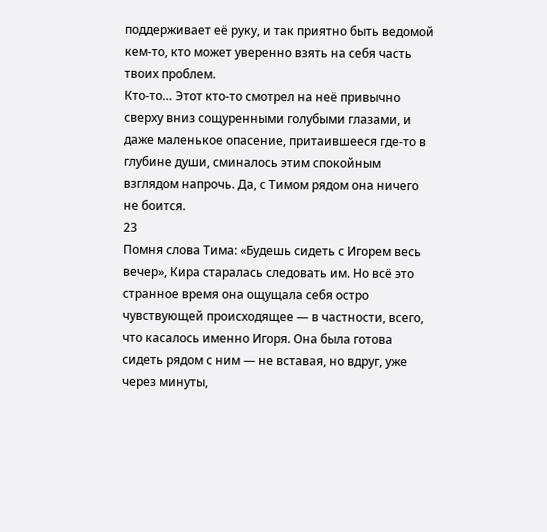поддерживает её руку, и так приятно быть ведомой кем-то, кто может уверенно взять на себя часть твоих проблем.
Кто-то… Этот кто-то смотрел на неё привычно сверху вниз сощуренными голубыми глазами, и даже маленькое опасение, притаившееся где-то в глубине души, сминалось этим спокойным взглядом напрочь. Да, с Тимом рядом она ничего не боится.
23
Помня слова Тима: «Будешь сидеть с Игорем весь вечер», Кира старалась следовать им. Но всё это странное время она ощущала себя остро чувствующей происходящее — в частности, всего, что касалось именно Игоря. Она была готова сидеть рядом с ним — не вставая, но вдруг, уже через минуты,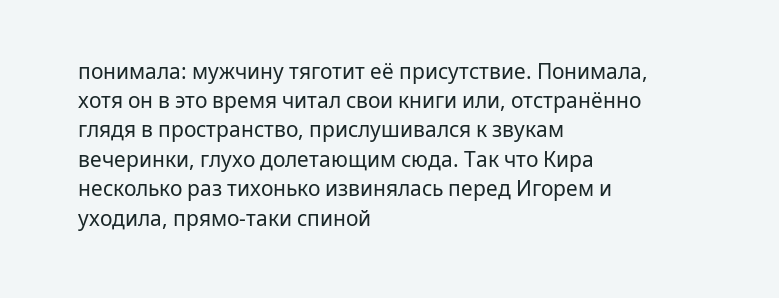понимала: мужчину тяготит её присутствие. Понимала, хотя он в это время читал свои книги или, отстранённо глядя в пространство, прислушивался к звукам вечеринки, глухо долетающим сюда. Так что Кира несколько раз тихонько извинялась перед Игорем и уходила, прямо-таки спиной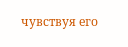чувствуя его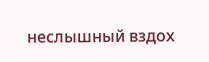неслышный вздох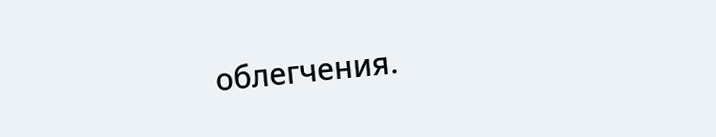облегчения.